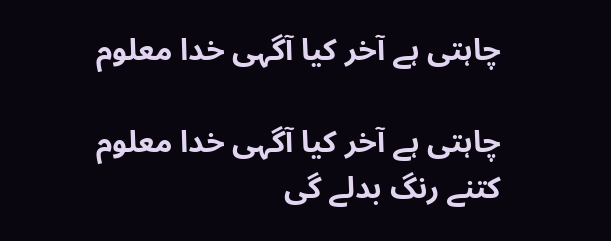چاہتی ہے آخر کیا آگہی خدا معلوم

چاہتی ہے آخر کیا آگہی خدا معلوم
کتنے رنگ بدلے گی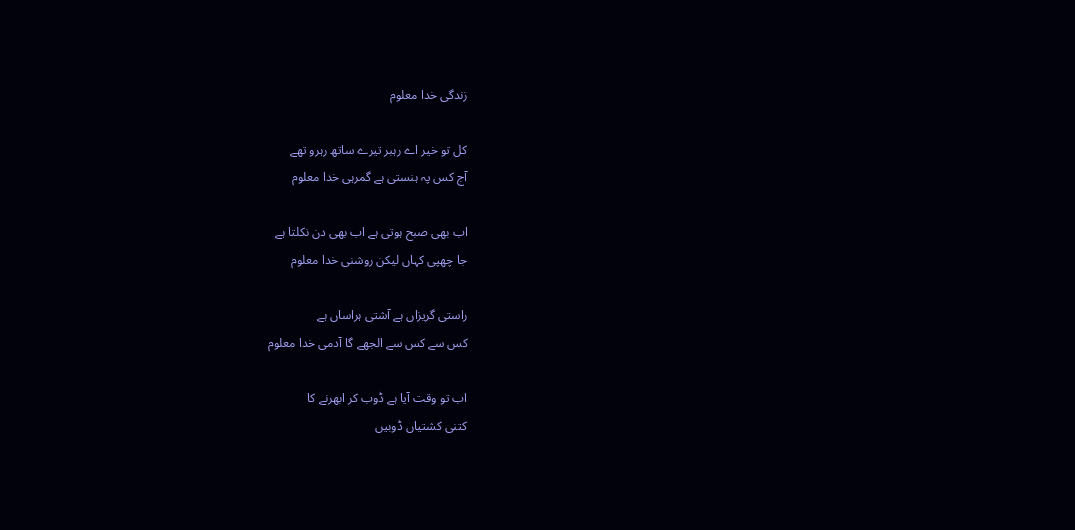زندگی خدا معلوم

کل تو خیر اے رہبر تیرے ساتھ رہرو تھے
آج کس پہ ہنستی ہے گمرہی خدا معلوم

اب بھی صبح ہوتی ہے اب بھی دن نکلتا ہے
جا چھپی کہاں لیکن روشنی خدا معلوم

راستی گریزاں ہے آشتی ہراساں ہے
کس سے کس سے الجھے گا آدمی خدا معلوم

اب تو وقت آیا ہے ڈوب کر ابھرنے کا
کتنی کشتیاں ڈوبیں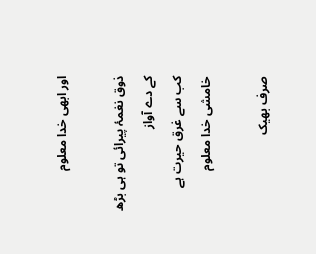اور ابھی خدا معلوم

ذوق نغمۂ پیرائی تو ہی بڑھ کے دے آواز
کب سے غرق حیرت ہے خامشی خدا معلوم

صرف بھیک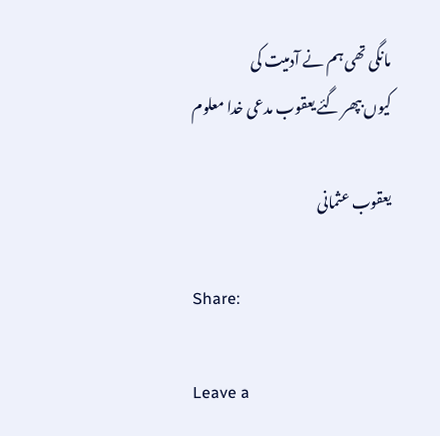مانگی تھی ہم نے آدمیت کی
کیوں بپھر گئے یعقوب مدعی خدا معلوم

یعقوب عثمانی

Share:

Leave a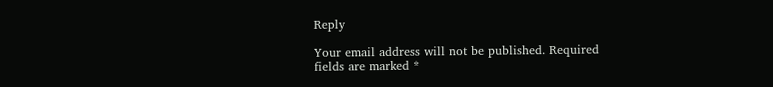Reply

Your email address will not be published. Required fields are marked *